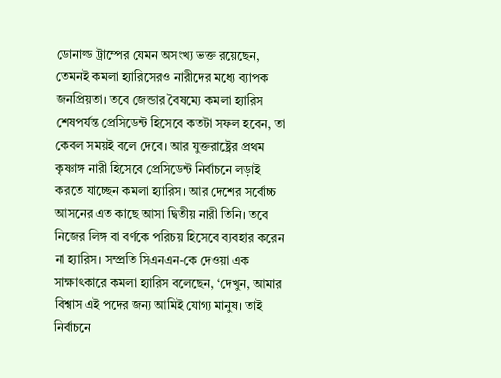ডোনাল্ড ট্রাম্পের যেমন অসংখ্য ভক্ত রয়েছেন, তেমনই কমলা হ্যারিসেরও নারীদের মধ্যে ব্যাপক জনপ্রিয়তা। তবে জেন্ডার বৈষম্যে কমলা হ্যারিস শেষপর্যন্ত প্রেসিডেন্ট হিসেবে কতটা সফল হবেন, তা কেবল সময়ই বলে দেবে। আর যুক্তরাষ্ট্রের প্রথম কৃষ্ণাঙ্গ নারী হিসেবে প্রেসিডেন্ট নির্বাচনে লড়াই করতে যাচ্ছেন কমলা হ্যারিস। আর দেশের সর্বোচ্চ আসনের এত কাছে আসা দ্বিতীয় নারী তিনি। তবে নিজের লিঙ্গ বা বর্ণকে পরিচয় হিসেবে ব্যবহার করেন না হ্যারিস। সম্প্রতি সিএনএন-কে দেওয়া এক সাক্ষাৎকারে কমলা হ্যারিস বলেছেন, ‘দেখুন, আমার বিশ্বাস এই পদের জন্য আমিই যোগ্য মানুষ। তাই নির্বাচনে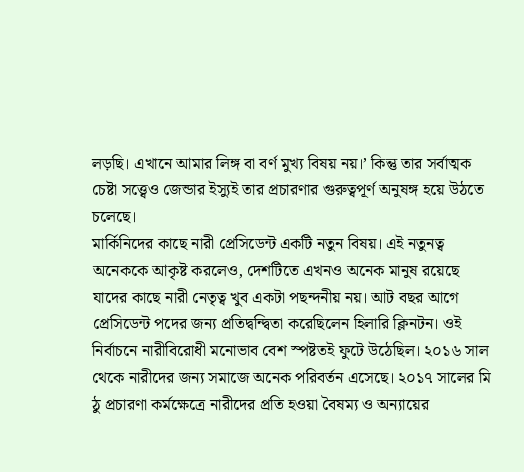লড়ছি। এখানে আমার লিঙ্গ বা বর্ণ মুখ্য বিষয় নয়।’ কিন্তু তার সর্বাত্মক চেষ্টা সত্ত্বেও জেন্ডার ইস্যুই তার প্রচারণার গুরুত্বপূর্ণ অনুষঙ্গ হয়ে উঠতে চলেছে।
মার্কিনিদের কাছে নারী প্রেসিডেন্ট একটি নতুন বিষয়। এই নতুনত্ব অনেককে আকৃষ্ট করলেও, দেশটিতে এখনও অনেক মানুষ রয়েছে যাদের কাছে নারী নেতৃত্ব খুব একটা পছন্দনীয় নয়। আট বছর আগে প্রেসিডেন্ট পদের জন্য প্রতিদ্বন্দ্বিতা করেছিলেন হিলারি ক্লিনটন। ওই নির্বাচনে নারীবিরোধী মনোভাব বেশ স্পষ্টতই ফুটে উঠেছিল। ২০১৬ সাল থেকে নারীদের জন্য সমাজে অনেক পরিবর্তন এসেছে। ২০১৭ সালের মি ঠু প্রচারণা কর্মক্ষেত্রে নারীদের প্রতি হওয়া বৈষম্য ও অন্যায়ের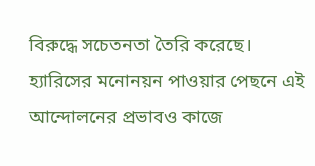বিরুদ্ধে সচেতনতা তৈরি করেছে। হ্যারিসের মনোনয়ন পাওয়ার পেছনে এই আন্দোলনের প্রভাবও কাজে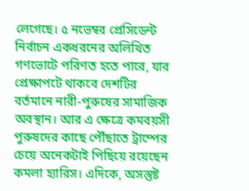লেগেছে। ৫ নভেম্বর প্রেসিডেন্ট নির্বাচন একধরনের অলিখিত গণভোটে পরিণত হতে পারে, যার প্রেক্ষাপটে থাকবে দেশটির বর্তমানে নারী-পুরুষের সামাজিক অবস্থান। আর এ ক্ষেত্রে কমবয়সী পুরুষদের কাছে পৌঁছাতে ট্রাম্পের চেয়ে অনেকটাই পিছিয়ে রয়েছেন কমলা হ্যারিস। এদিকে, অসস্তুষ্ট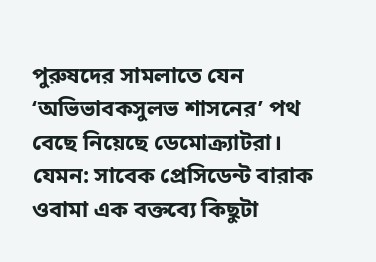পুরুষদের সামলাতে যেন ‘অভিভাবকসুলভ শাসনের’ পথ বেছে নিয়েছে ডেমোক্র্যাটরা। যেমন: সাবেক প্রেসিডেন্ট বারাক ওবামা এক বক্তব্যে কিছুটা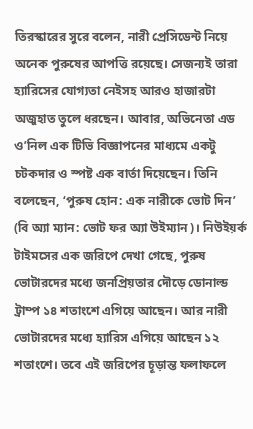তিরস্কারের সুরে বলেন, নারী প্রেসিডেন্ট নিয়ে অনেক পুরুষের আপত্তি রয়েছে। সেজন্যই তারা হ্যারিসের যোগ্যতা নেইসহ আরও হাজারটা অজুহাত তুলে ধরছেন। আবার, অভিনেতা এড ও’নিল এক টিভি বিজ্ঞাপনের মাধ্যমে একটু চটকদার ও স্পষ্ট এক বার্তা দিয়েছেন। তিনি বলেছেন, ‘পুরুষ হোন: এক নারীকে ভোট দিন’ (বি অ্যা ম্যান: ভোট ফর অ্যা উইম্যান)। নিউইয়র্ক টাইমসের এক জরিপে দেখা গেছে, পুরুষ ভোটারদের মধ্যে জনপ্রিয়তার দৌড়ে ডোনাল্ড ট্রাম্প ১৪ শতাংশে এগিয়ে আছেন। আর নারী ভোটারদের মধ্যে হ্যারিস এগিয়ে আছেন ১২ শতাংশে। তবে এই জরিপের চূড়ান্ত ফলাফলে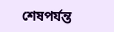শেষপর্যন্ত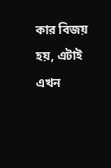কার বিজয় হয়, এটাই এখন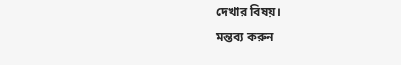দেখার বিষয়।
মন্তব্য করুন